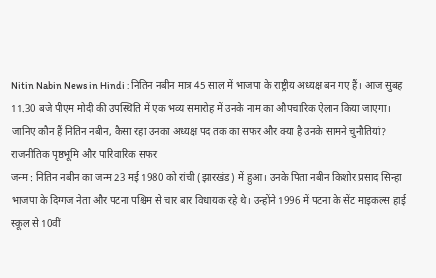Nitin Nabin News in Hindi : नितिन नबीन मात्र 45 साल में भाजपा के राष्ट्रीय अध्यक्ष बन गए हैं। आज सुबह 11.30 बजे पीएम मोदी की उपस्थिति में एक भव्य समारोह में उनके नाम का औपचारिक ऐलान किया जाएगा। जानिए कौन हैं नितिन नबीन, कैसा रहा उनका अध्यक्ष पद तक का सफर और क्या है उनके सामने चुनौतियां?
राजनीतिक पृष्ठभूमि और पारिवारिक सफर
जन्म : नितिन नबीन का जन्म 23 मई 1980 को रांची (झारखंड) में हुआ। उनके पिता नबीन किशोर प्रसाद सिन्हा भाजपा के दिग्गज नेता और पटना पश्चिम से चार बार विधायक रहे थे। उन्होंने 1996 में पटना के सेंट माइकल्स हाई स्कूल से 10वीं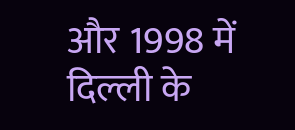और 1998 में दिल्ली के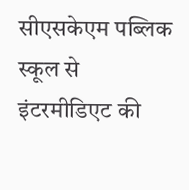सीएसकेएम पब्लिक स्कूल से इंटरमीडिएट की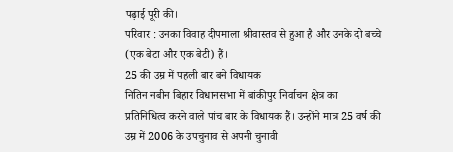पढ़ाई पूरी की।
परिवार : उनका विवाह दीपमाला श्रीवास्तव से हुआ है और उनके दो बच्चे (एक बेटा और एक बेटी) हैं।
25 की उम्र में पहली बार बने विधायक
नितिन नबीन बिहार विधानसभा में बांकीपुर निर्वाचन क्षेत्र का प्रतिनिधित्व करने वाले पांच बार के विधायक हैं। उन्होंने मात्र 25 वर्ष की उम्र में 2006 के उपचुनाव से अपनी चुनावी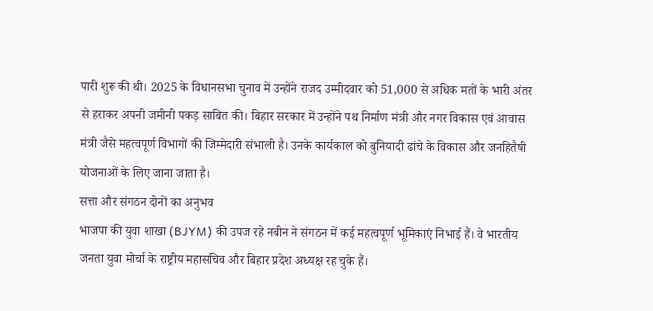पारी शुरू की थी। 2025 के विधानसभा चुनाव में उन्होंने राजद उम्मीदवार को 51,000 से अधिक मतों के भारी अंतर से हराकर अपनी जमीनी पकड़ साबित की। बिहार सरकार में उन्होंने पथ निर्माण मंत्री और नगर विकास एवं आवास मंत्री जैसे महत्वपूर्ण विभागों की जिम्मेदारी संभाली है। उनके कार्यकाल को बुनियादी ढांचे के विकास और जनहितैषी योजनाओं के लिए जाना जाता है।
सत्ता और संगठन दोनों का अनुभव
भाजपा की युवा शाखा (BJYM) की उपज रहे नबीन ने संगठन में कई महत्वपूर्ण भूमिकाएं निभाई हैं। वे भारतीय जनता युवा मोर्चा के राष्ट्रीय महासचिव और बिहार प्रदेश अध्यक्ष रह चुके हैं।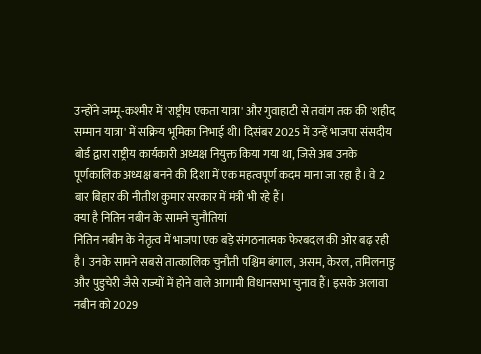उन्होंने जम्मू-कश्मीर में 'राष्ट्रीय एकता यात्रा' और गुवाहाटी से तवांग तक की 'शहीद सम्मान यात्रा' में सक्रिय भूमिका निभाई थी। दिसंबर 2025 में उन्हें भाजपा संसदीय बोर्ड द्वारा राष्ट्रीय कार्यकारी अध्यक्ष नियुक्त किया गया था, जिसे अब उनके पूर्णकालिक अध्यक्ष बनने की दिशा में एक महत्वपूर्ण कदम माना जा रहा है। वे 2 बार बिहार की नीतीश कुमार सरकार में मंत्री भी रहे हैं।
क्या है नितिन नबीन के सामने चुनौतियां
नितिन नबीन के नेतृत्व में भाजपा एक बड़े संगठनात्मक फेरबदल की ओर बढ़ रही है। उनके सामने सबसे तात्कालिक चुनौती पश्चिम बंगाल, असम, केरल, तमिलनाडु और पुडुचेरी जैसे राज्यों में होने वाले आगामी विधानसभा चुनाव हैं। इसके अलावा नबीन को 2029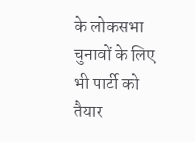के लोकसभा चुनावों के लिए भी पार्टी को तैयार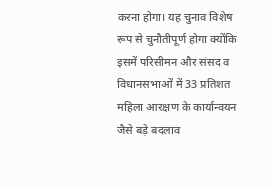करना होगा। यह चुनाव विशेष रूप से चुनौतीपूर्ण होगा क्योंकि इसमें परिसीमन और संसद व विधानसभाओं में 33 प्रतिशत महिला आरक्षण के कार्यान्वयन जैसे बड़े बदलाव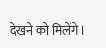देखने को मिलेंगे।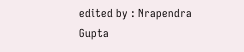edited by : Nrapendra Gupta